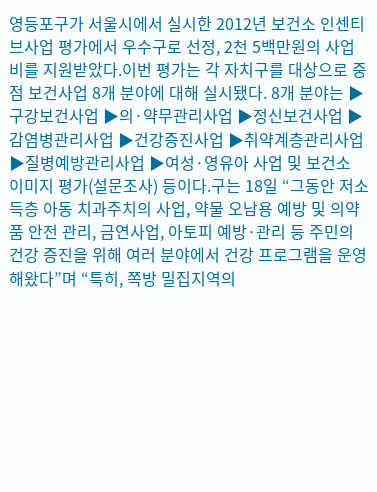영등포구가 서울시에서 실시한 2012년 보건소 인센티브사업 평가에서 우수구로 선정, 2천 5백만원의 사업비를 지원받았다.이번 평가는 각 자치구를 대상으로 중점 보건사업 8개 분야에 대해 실시됐다. 8개 분야는 ▶구강보건사업 ▶의·약무관리사업 ▶정신보건사업 ▶감염병관리사업 ▶건강증진사업 ▶취약계층관리사업 ▶질병예방관리사업 ▶여성·영유아 사업 및 보건소 이미지 평가(설문조사) 등이다.구는 18일 “그동안 저소득층 아동 치과주치의 사업, 약물 오남용 예방 및 의약품 안전 관리, 금연사업, 아토피 예방·관리 등 주민의 건강 증진을 위해 여러 분야에서 건강 프로그램을 운영해왔다”며 “특히, 쪽방 밀집지역의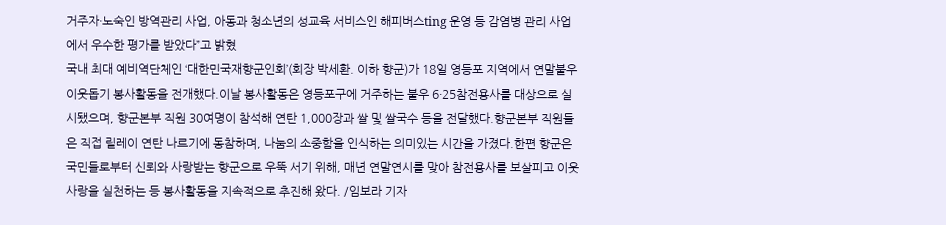거주자·노숙인 방역관리 사업, 아동과 청소년의 성교육 서비스인 해피버스ting 운영 등 감염병 관리 사업에서 우수한 평가를 받았다”고 밝혔
국내 최대 예비역단체인 ‘대한민국재향군인회’(회장 박세환. 이하 향군)가 18일 영등포 지역에서 연말불우이웃돕기 봉사활동을 전개했다.이날 봉사활동은 영등포구에 거주하는 불우 6·25참전용사를 대상으로 실시됐으며, 향군본부 직원 30여명이 참석해 연탄 1,000장과 쌀 및 쌀국수 등을 전달했다.향군본부 직원들은 직접 릴레이 연탄 나르기에 동참하며, 나눔의 소중함을 인식하는 의미있는 시간을 가졌다.한편 향군은 국민들로부터 신뢰와 사랑받는 향군으로 우뚝 서기 위해, 매년 연말연시를 맞아 참전용사를 보살피고 이웃사랑을 실천하는 등 봉사활동을 지속적으로 추진해 왔다. /임보라 기자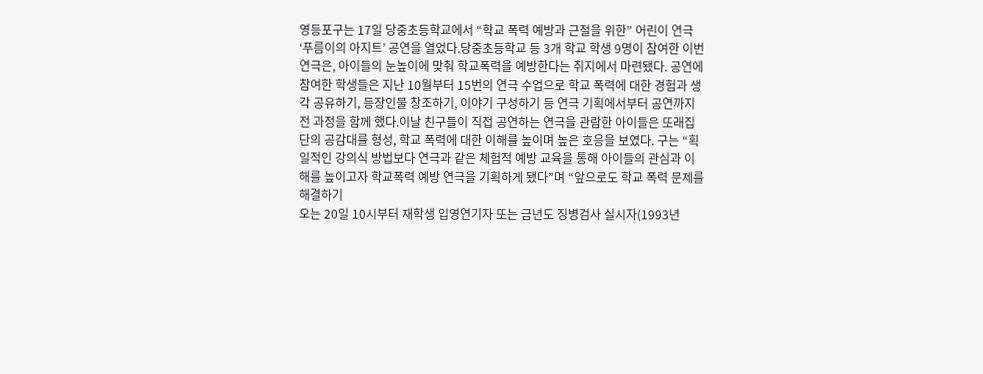영등포구는 17일 당중초등학교에서 “학교 폭력 예방과 근절을 위한” 어린이 연극 ‘푸름이의 아지트’ 공연을 열었다.당중초등학교 등 3개 학교 학생 9명이 참여한 이번 연극은, 아이들의 눈높이에 맞춰 학교폭력을 예방한다는 취지에서 마련됐다. 공연에 참여한 학생들은 지난 10월부터 15번의 연극 수업으로 학교 폭력에 대한 경험과 생각 공유하기, 등장인물 창조하기, 이야기 구성하기 등 연극 기획에서부터 공연까지 전 과정을 함께 했다.이날 친구들이 직접 공연하는 연극을 관람한 아이들은 또래집단의 공감대를 형성, 학교 폭력에 대한 이해를 높이며 높은 호응을 보였다. 구는 “획일적인 강의식 방법보다 연극과 같은 체험적 예방 교육을 통해 아이들의 관심과 이해를 높이고자 학교폭력 예방 연극을 기획하게 됐다”며 “앞으로도 학교 폭력 문제를 해결하기
오는 20일 10시부터 재학생 입영연기자 또는 금년도 징병검사 실시자(1993년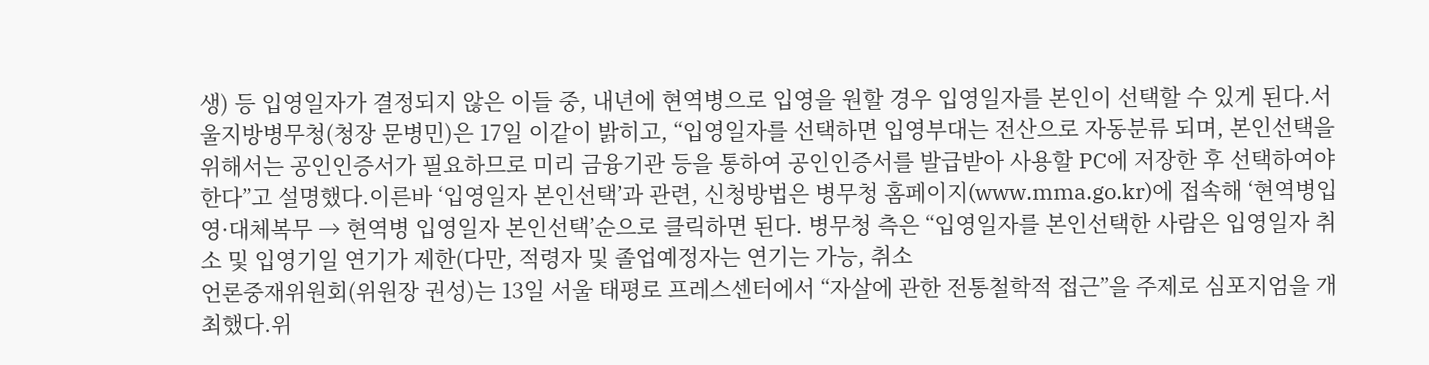생) 등 입영일자가 결정되지 않은 이들 중, 내년에 현역병으로 입영을 원할 경우 입영일자를 본인이 선택할 수 있게 된다.서울지방병무청(청장 문병민)은 17일 이같이 밝히고, “입영일자를 선택하면 입영부대는 전산으로 자동분류 되며, 본인선택을 위해서는 공인인증서가 필요하므로 미리 금융기관 등을 통하여 공인인증서를 발급받아 사용할 PC에 저장한 후 선택하여야 한다”고 설명했다.이른바 ‘입영일자 본인선택’과 관련, 신청방법은 병무청 홈페이지(www.mma.go.kr)에 접속해 ‘현역병입영·대체복무 → 현역병 입영일자 본인선택’순으로 클릭하면 된다. 병무청 측은 “입영일자를 본인선택한 사람은 입영일자 취소 및 입영기일 연기가 제한(다만, 적령자 및 졸업예정자는 연기는 가능, 취소
언론중재위원회(위원장 권성)는 13일 서울 태평로 프레스센터에서 “자살에 관한 전통철학적 접근”을 주제로 심포지엄을 개최했다.위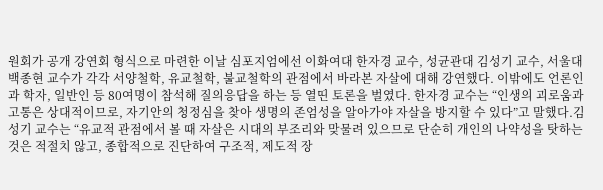원회가 공개 강연회 형식으로 마련한 이날 심포지엄에선 이화여대 한자경 교수, 성균관대 김성기 교수, 서울대 백종현 교수가 각각 서양철학, 유교철학, 불교철학의 관점에서 바라본 자살에 대해 강연했다. 이밖에도 언론인과 학자, 일반인 등 80여명이 참석해 질의응답을 하는 등 열띤 토론을 벌였다. 한자경 교수는 “인생의 괴로움과 고통은 상대적이므로, 자기안의 청정심을 찾아 생명의 존엄성을 알아가야 자살을 방지할 수 있다”고 말했다.김성기 교수는 “유교적 관점에서 볼 때 자살은 시대의 부조리와 맞물려 있으므로 단순히 개인의 나약성을 탓하는 것은 적절치 않고, 종합적으로 진단하여 구조적, 제도적 장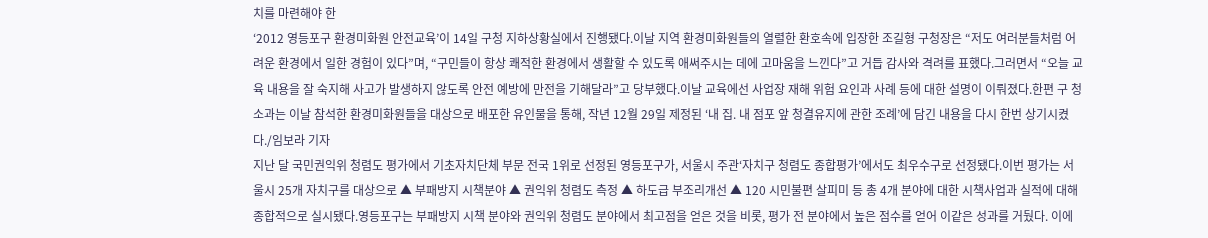치를 마련해야 한
‘2012 영등포구 환경미화원 안전교육’이 14일 구청 지하상황실에서 진행됐다.이날 지역 환경미화원들의 열렬한 환호속에 입장한 조길형 구청장은 “저도 여러분들처럼 어려운 환경에서 일한 경험이 있다”며, “구민들이 항상 쾌적한 환경에서 생활할 수 있도록 애써주시는 데에 고마움을 느낀다”고 거듭 감사와 격려를 표했다.그러면서 “오늘 교육 내용을 잘 숙지해 사고가 발생하지 않도록 안전 예방에 만전을 기해달라”고 당부했다.이날 교육에선 사업장 재해 위험 요인과 사례 등에 대한 설명이 이뤄졌다.한편 구 청소과는 이날 참석한 환경미화원들을 대상으로 배포한 유인물을 통해, 작년 12월 29일 제정된 ‘내 집. 내 점포 앞 청결유지에 관한 조례’에 담긴 내용을 다시 한번 상기시켰다./임보라 기자
지난 달 국민권익위 청렴도 평가에서 기초자치단체 부문 전국 1위로 선정된 영등포구가, 서울시 주관‘자치구 청렴도 종합평가’에서도 최우수구로 선정됐다.이번 평가는 서울시 25개 자치구를 대상으로 ▲ 부패방지 시책분야 ▲ 권익위 청렴도 측정 ▲ 하도급 부조리개선 ▲ 120 시민불편 살피미 등 총 4개 분야에 대한 시책사업과 실적에 대해 종합적으로 실시됐다.영등포구는 부패방지 시책 분야와 권익위 청렴도 분야에서 최고점을 얻은 것을 비롯, 평가 전 분야에서 높은 점수를 얻어 이같은 성과를 거뒀다. 이에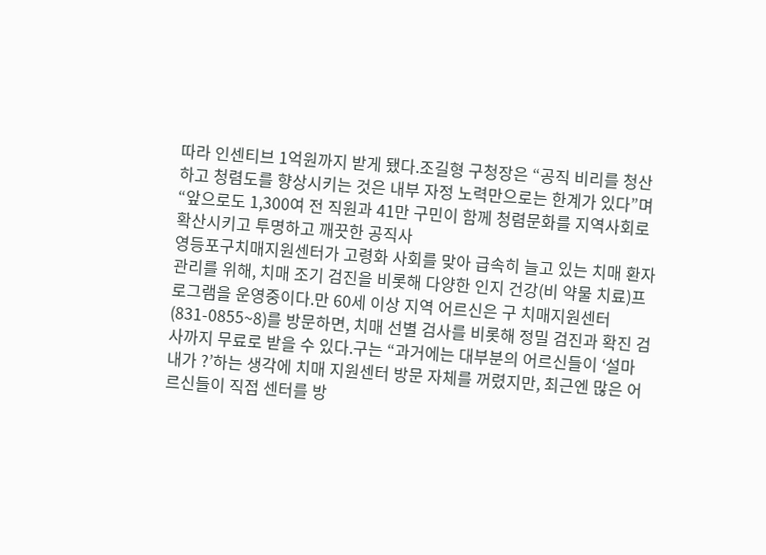따라 인센티브 1억원까지 받게 됐다.조길형 구청장은 “공직 비리를 청산하고 청렴도를 향상시키는 것은 내부 자정 노력만으로는 한계가 있다”며 “앞으로도 1,300여 전 직원과 41만 구민이 함께 청렴문화를 지역사회로 확산시키고 투명하고 깨끗한 공직사
영등포구치매지원센터가 고령화 사회를 맞아 급속히 늘고 있는 치매 환자 관리를 위해, 치매 조기 검진을 비롯해 다양한 인지 건강(비 약물 치료)프로그램을 운영중이다.만 60세 이상 지역 어르신은 구 치매지원센터(831-0855~8)를 방문하면, 치매 선별 검사를 비롯해 정밀 검진과 확진 검사까지 무료로 받을 수 있다.구는 “과거에는 대부분의 어르신들이 ‘설마 내가 ?’하는 생각에 치매 지원센터 방문 자체를 꺼렸지만, 최근엔 많은 어르신들이 직접 센터를 방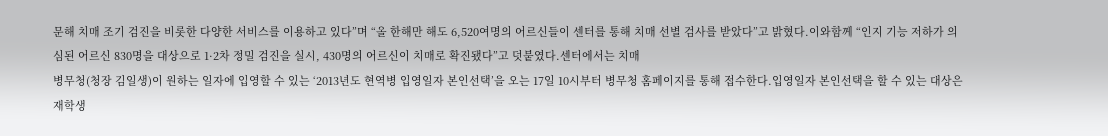문해 치매 조기 검진을 비롯한 다양한 서비스를 이용하고 있다”며 “올 한해만 해도 6,520여명의 어르신들이 센터를 통해 치매 선별 검사를 받았다”고 밝혔다.이와함께 “인지 기능 저하가 의심된 어르신 830명을 대상으로 1·2차 정밀 검진을 실시, 430명의 어르신이 치매로 확진됐다”고 덧붙였다.센터에서는 치매
병무청(청장 김일생)이 원하는 일자에 입영할 수 있는 ‘2013년도 현역병 입영일자 본인선택’을 오는 17일 10시부터 병무청 홈페이지를 통해 접수한다.입영일자 본인선택을 할 수 있는 대상은 재학생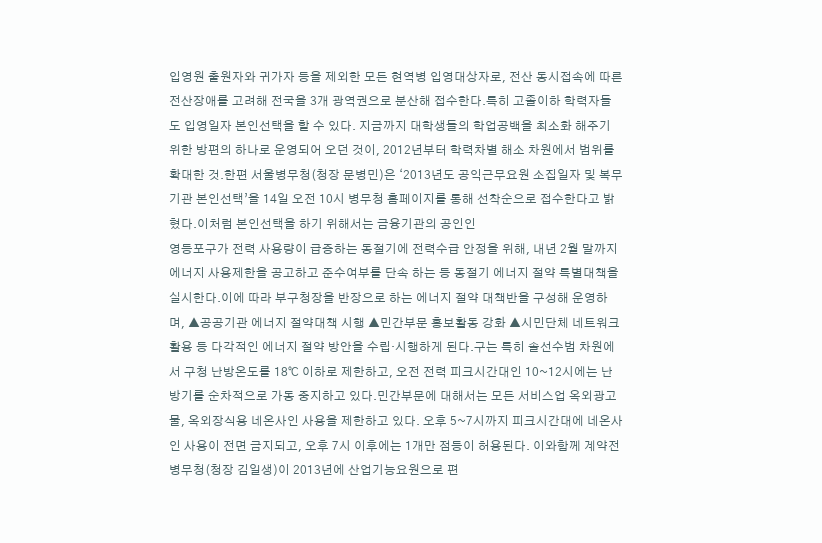입영원 출원자와 귀가자 등을 제외한 모든 현역병 입영대상자로, 전산 동시접속에 따른 전산장애를 고려해 전국을 3개 광역권으로 분산해 접수한다.특히 고졸이하 학력자들도 입영일자 본인선택을 할 수 있다. 지금까지 대학생들의 학업공백을 최소화 해주기 위한 방편의 하나로 운영되어 오던 것이, 2012년부터 학력차별 해소 차원에서 범위를 확대한 것.한편 서울병무청(청장 문병민)은 ‘2013년도 공익근무요원 소집일자 및 복무기관 본인선택’을 14일 오전 10시 병무청 홈페이지를 통해 선착순으로 접수한다고 밝혔다.이처럼 본인선택을 하기 위해서는 금융기관의 공인인
영등포구가 전력 사용량이 급증하는 동절기에 전력수급 안정을 위해, 내년 2월 말까지 에너지 사용제한을 공고하고 준수여부를 단속 하는 등 동절기 에너지 절약 특별대책을 실시한다.이에 따라 부구청장을 반장으로 하는 에너지 절약 대책반을 구성해 운영하며, ▲공공기관 에너지 절약대책 시행 ▲민간부문 홍보활동 강화 ▲시민단체 네트워크 활용 등 다각적인 에너지 절약 방안을 수립·시행하게 된다.구는 특히 솔선수범 차원에서 구청 난방온도를 18℃ 이하로 제한하고, 오전 전력 피크시간대인 10~12시에는 난방기를 순차적으로 가동 중지하고 있다.민간부문에 대해서는 모든 서비스업 옥외광고물, 옥외장식용 네온사인 사용을 제한하고 있다. 오후 5~7시까지 피크시간대에 네온사인 사용이 전면 금지되고, 오후 7시 이후에는 1개만 점등이 허용된다. 이와함께 계약전
병무청(청장 김일생)이 2013년에 산업기능요원으로 편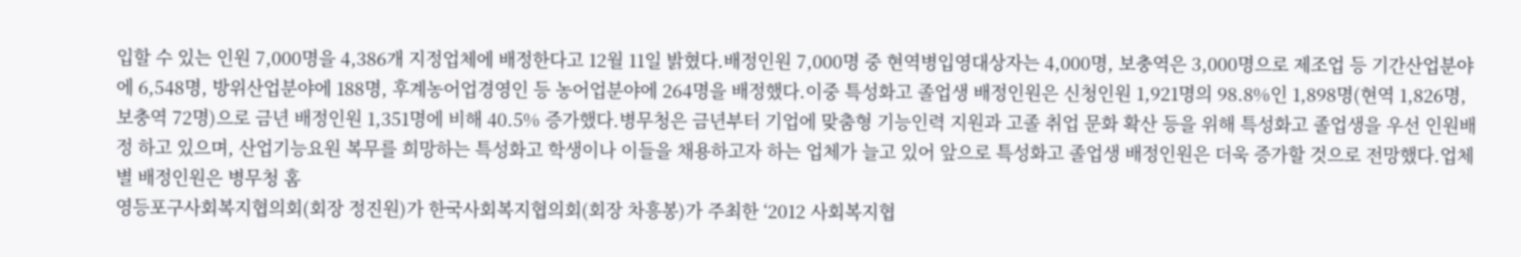입할 수 있는 인원 7,000명을 4,386개 지정업체에 배정한다고 12월 11일 밝혔다.배정인원 7,000명 중 현역병입영대상자는 4,000명, 보충역은 3,000명으로 제조업 등 기간산업분야에 6,548명, 방위산업분야에 188명, 후계농어업경영인 등 농어업분야에 264명을 배정했다.이중 특성화고 졸업생 배정인원은 신청인원 1,921명의 98.8%인 1,898명(현역 1,826명, 보충역 72명)으로 금년 배정인원 1,351명에 비해 40.5% 증가했다.병무청은 금년부터 기업에 맞춤형 기능인력 지원과 고졸 취업 문화 확산 등을 위해 특성화고 졸업생을 우선 인원배정 하고 있으며, 산업기능요원 복무를 희망하는 특성화고 학생이나 이들을 채용하고자 하는 업체가 늘고 있어 앞으로 특성화고 졸업생 배정인원은 더욱 증가할 것으로 전망했다.업체별 배정인원은 병무청 홈
영등포구사회복지협의회(회장 정진원)가 한국사회복지협의회(회장 차흥봉)가 주최한 ‘2012 사회복지협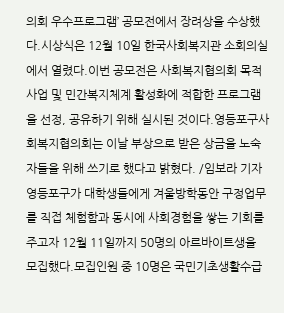의회 우수프로그램’ 공모전에서 장려상을 수상했다.시상식은 12월 10일 한국사회복지관 소회의실에서 열렸다.이번 공모전은 사회복지협의회 목적사업 및 민간복지체계 활성화에 적합한 프로그램을 선정, 공유하기 위해 실시된 것이다.영등포구사회복지협의회는 이날 부상으로 받은 상금을 노숙자들을 위해 쓰기로 했다고 밝혔다. /임보라 기자
영등포구가 대학생들에게 겨울방학동안 구정업무를 직접 체험함과 동시에 사회경험을 쌓는 기회를 주고자 12월 11일까지 50명의 아르바이트생을 모집했다.모집인원 중 10명은 국민기초생활수급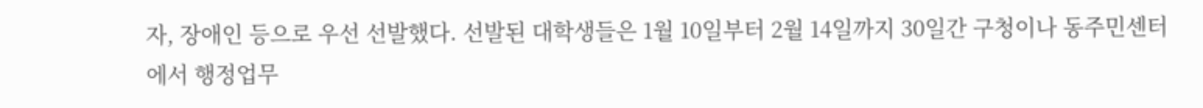자, 장애인 등으로 우선 선발했다. 선발된 대학생들은 1월 10일부터 2월 14일까지 30일간 구청이나 동주민센터에서 행정업무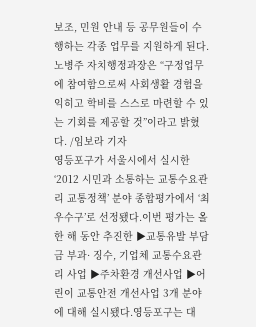보조, 민원 안내 등 공무원들이 수행하는 각종 업무를 지원하게 된다.노병주 자치행정과장은 “구정업무에 참여함으로써 사회생활 경험을 익히고 학비를 스스로 마련할 수 있는 기회를 제공할 것”이라고 밝혔다. /임보라 기자
영등포구가 서울시에서 실시한 ‘2012 시민과 소통하는 교통수요관리 교통정책’ 분야 종합평가에서 ‘최우수구’로 선정됐다.이번 평가는 올 한 해 동안 추진한 ▶교통유발 부담금 부과· 징수, 기업체 교통수요관리 사업 ▶주차환경 개선사업 ▶어린이 교통안전 개선사업 3개 분야에 대해 실시됐다.영등포구는 대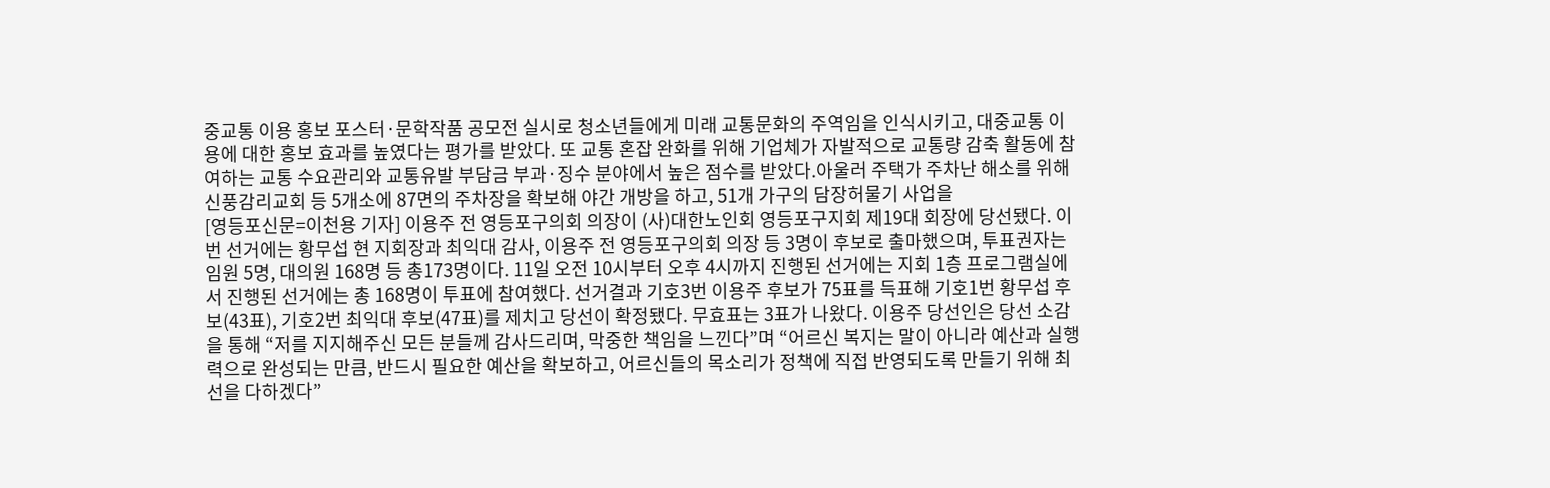중교통 이용 홍보 포스터·문학작품 공모전 실시로 청소년들에게 미래 교통문화의 주역임을 인식시키고, 대중교통 이용에 대한 홍보 효과를 높였다는 평가를 받았다. 또 교통 혼잡 완화를 위해 기업체가 자발적으로 교통량 감축 활동에 참여하는 교통 수요관리와 교통유발 부담금 부과·징수 분야에서 높은 점수를 받았다.아울러 주택가 주차난 해소를 위해 신풍감리교회 등 5개소에 87면의 주차장을 확보해 야간 개방을 하고, 51개 가구의 담장허물기 사업을
[영등포신문=이천용 기자] 이용주 전 영등포구의회 의장이 (사)대한노인회 영등포구지회 제19대 회장에 당선됐다. 이번 선거에는 황무섭 현 지회장과 최익대 감사, 이용주 전 영등포구의회 의장 등 3명이 후보로 출마했으며, 투표권자는 임원 5명, 대의원 168명 등 총173명이다. 11일 오전 10시부터 오후 4시까지 진행된 선거에는 지회 1층 프로그램실에서 진행된 선거에는 총 168명이 투표에 참여했다. 선거결과 기호3번 이용주 후보가 75표를 득표해 기호1번 황무섭 후보(43표), 기호2번 최익대 후보(47표)를 제치고 당선이 확정됐다. 무효표는 3표가 나왔다. 이용주 당선인은 당선 소감을 통해 “저를 지지해주신 모든 분들께 감사드리며, 막중한 책임을 느낀다”며 “어르신 복지는 말이 아니라 예산과 실행력으로 완성되는 만큼, 반드시 필요한 예산을 확보하고, 어르신들의 목소리가 정책에 직접 반영되도록 만들기 위해 최선을 다하겠다”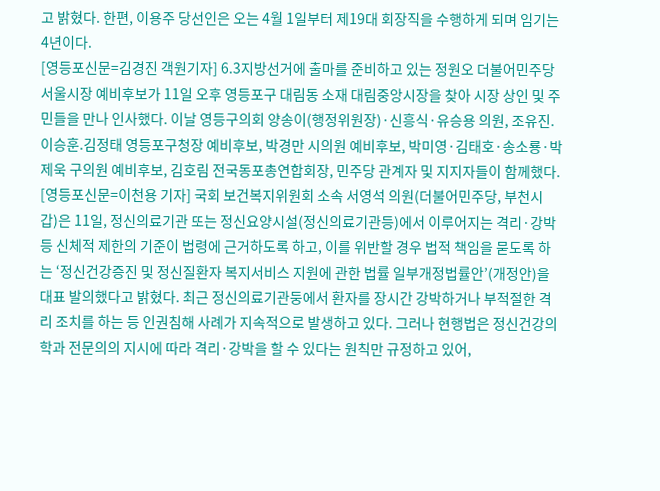고 밝혔다. 한편, 이용주 당선인은 오는 4월 1일부터 제19대 회장직을 수행하게 되며 임기는 4년이다.
[영등포신문=김경진 객원기자] 6.3지방선거에 출마를 준비하고 있는 정원오 더불어민주당 서울시장 예비후보가 11일 오후 영등포구 대림동 소재 대림중앙시장을 찾아 시장 상인 및 주민들을 만나 인사했다. 이날 영등구의회 양송이(행정위원장)·신흥식·유승용 의원, 조유진.이승훈.김정태 영등포구청장 예비후보, 박경만 시의원 예비후보, 박미영·김태호·송소룡·박제욱 구의원 예비후보, 김호림 전국동포총연합회장, 민주당 관계자 및 지지자들이 함께했다.
[영등포신문=이천용 기자] 국회 보건복지위원회 소속 서영석 의원(더불어민주당, 부천시 갑)은 11일, 정신의료기관 또는 정신요양시설(정신의료기관등)에서 이루어지는 격리·강박 등 신체적 제한의 기준이 법령에 근거하도록 하고, 이를 위반할 경우 법적 책임을 묻도록 하는 ‘정신건강증진 및 정신질환자 복지서비스 지원에 관한 법률 일부개정법률안’(개정안)을 대표 발의했다고 밝혔다. 최근 정신의료기관둥에서 환자를 장시간 강박하거나 부적절한 격리 조치를 하는 등 인권침해 사례가 지속적으로 발생하고 있다. 그러나 현행법은 정신건강의학과 전문의의 지시에 따라 격리·강박을 할 수 있다는 원칙만 규정하고 있어,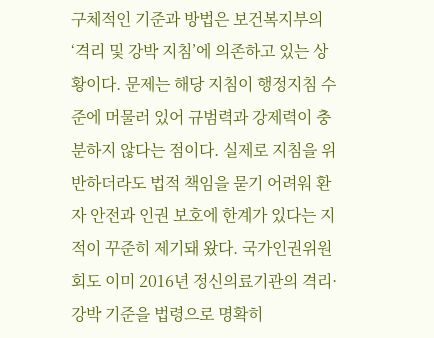구체적인 기준과 방법은 보건복지부의 ‘격리 및 강박 지침’에 의존하고 있는 상황이다. 문제는 해당 지침이 행정지침 수준에 머물러 있어 규범력과 강제력이 충분하지 않다는 점이다. 실제로 지침을 위반하더라도 법적 책임을 묻기 어려워 환자 안전과 인권 보호에 한계가 있다는 지적이 꾸준히 제기돼 왔다. 국가인권위원회도 이미 2016년 정신의료기관의 격리·강박 기준을 법령으로 명확히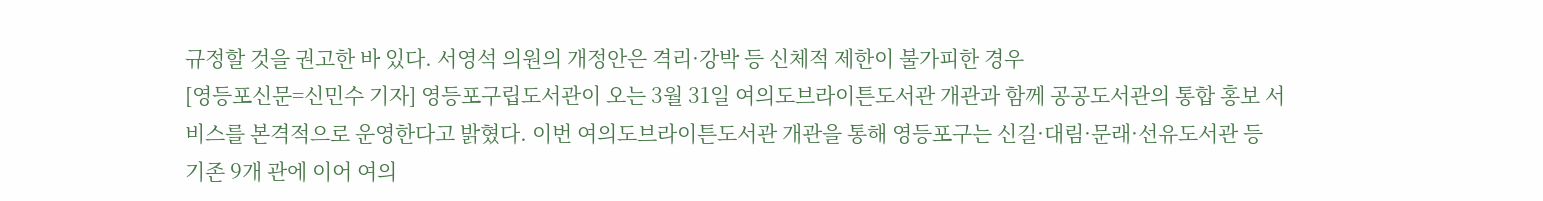규정할 것을 권고한 바 있다. 서영석 의원의 개정안은 격리·강박 등 신체적 제한이 불가피한 경우
[영등포신문=신민수 기자] 영등포구립도서관이 오는 3월 31일 여의도브라이튼도서관 개관과 함께 공공도서관의 통합 홍보 서비스를 본격적으로 운영한다고 밝혔다. 이번 여의도브라이튼도서관 개관을 통해 영등포구는 신길·대림·문래·선유도서관 등 기존 9개 관에 이어 여의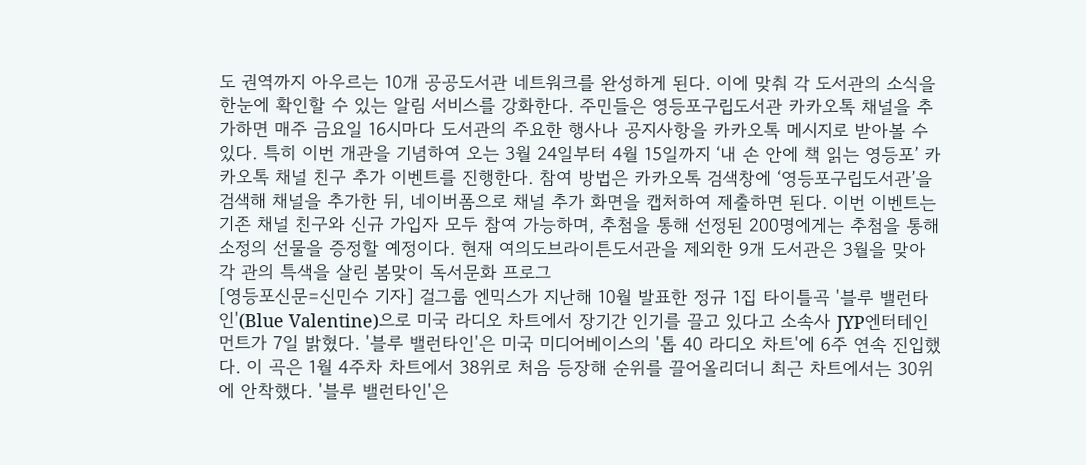도 권역까지 아우르는 10개 공공도서관 네트워크를 완성하게 된다. 이에 맞춰 각 도서관의 소식을 한눈에 확인할 수 있는 알림 서비스를 강화한다. 주민들은 영등포구립도서관 카카오톡 채널을 추가하면 매주 금요일 16시마다 도서관의 주요한 행사나 공지사항을 카카오톡 메시지로 받아볼 수 있다. 특히 이번 개관을 기념하여 오는 3월 24일부터 4월 15일까지 ‘내 손 안에 책 읽는 영등포’ 카카오톡 채널 친구 추가 이벤트를 진행한다. 참여 방법은 카카오톡 검색창에 ‘영등포구립도서관’을 검색해 채널을 추가한 뒤, 네이버폼으로 채널 추가 화면을 캡처하여 제출하면 된다. 이번 이벤트는 기존 채널 친구와 신규 가입자 모두 참여 가능하며, 추첨을 통해 선정된 200명에게는 추첨을 통해 소정의 선물을 증정할 예정이다. 현재 여의도브라이튼도서관을 제외한 9개 도서관은 3월을 맞아 각 관의 특색을 살린 봄맞이 독서문화 프로그
[영등포신문=신민수 기자] 걸그룹 엔믹스가 지난해 10월 발표한 정규 1집 타이틀곡 '블루 밸런타인'(Blue Valentine)으로 미국 라디오 차트에서 장기간 인기를 끌고 있다고 소속사 JYP엔터테인먼트가 7일 밝혔다. '블루 밸런타인'은 미국 미디어베이스의 '톱 40 라디오 차트'에 6주 연속 진입했다. 이 곡은 1월 4주차 차트에서 38위로 처음 등장해 순위를 끌어올리더니 최근 차트에서는 30위에 안착했다. '블루 밸런타인'은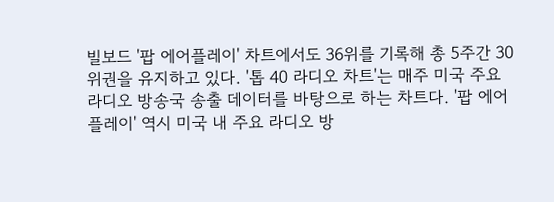빌보드 '팝 에어플레이' 차트에서도 36위를 기록해 총 5주간 30위권을 유지하고 있다. '톱 40 라디오 차트'는 매주 미국 주요 라디오 방송국 송출 데이터를 바탕으로 하는 차트다. '팝 에어플레이' 역시 미국 내 주요 라디오 방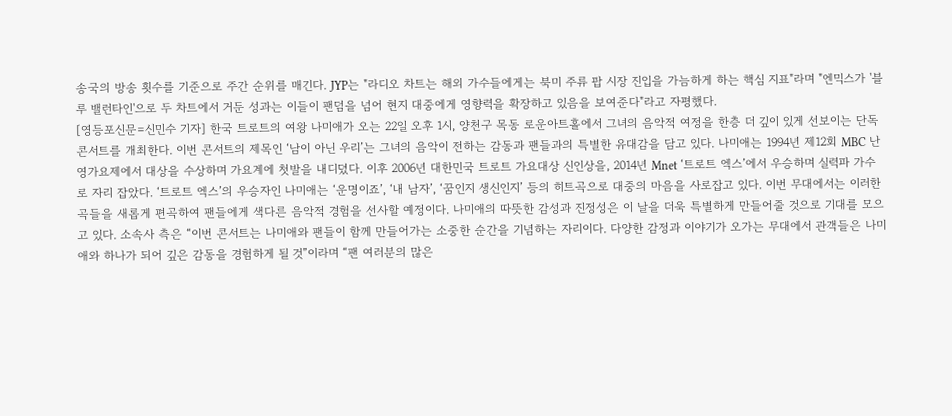송국의 방송 횟수를 기준으로 주간 순위를 매긴다. JYP는 "라디오 차트는 해외 가수들에게는 북미 주류 팝 시장 진입을 가늠하게 하는 핵심 지표"라며 "엔믹스가 '블루 밸런타인'으로 두 차트에서 거둔 성과는 이들이 팬덤을 넘어 현지 대중에게 영향력을 확장하고 있음을 보여준다"라고 자평했다.
[영등포신문=신민수 기자] 한국 트로트의 여왕 나미애가 오는 22일 오후 1시, 양천구 목동 로운아트홀에서 그녀의 음악적 여정을 한층 더 깊이 있게 선보이는 단독 콘서트를 개최한다. 이번 콘서트의 제목인 ‘남이 아닌 우리’는 그녀의 음악이 전하는 감동과 팬들과의 특별한 유대감을 담고 있다. 나미애는 1994년 제12회 MBC 난영가요제에서 대상을 수상하며 가요계에 첫발을 내디뎠다. 이후 2006년 대한민국 트로트 가요대상 신인상을, 2014년 Mnet ‘트로트 엑스’에서 우승하며 실력파 가수로 자리 잡았다. ‘트로트 엑스’의 우승자인 나미애는 ‘운명이죠’, ‘내 남자’, ‘꿈인지 생신인지’ 등의 히트곡으로 대중의 마음을 사로잡고 있다. 이번 무대에서는 이러한 곡들을 새롭게 편곡하여 팬들에게 색다른 음악적 경험을 선사할 예정이다. 나미애의 따뜻한 감성과 진정성은 이 날을 더욱 특별하게 만들어줄 것으로 기대를 모으고 있다. 소속사 측은 “이번 콘서트는 나미애와 팬들이 함께 만들어가는 소중한 순간을 기념하는 자리이다. 다양한 감정과 이야기가 오가는 무대에서 관객들은 나미애와 하나가 되어 깊은 감동을 경험하게 될 것”이라며 “팬 여러분의 많은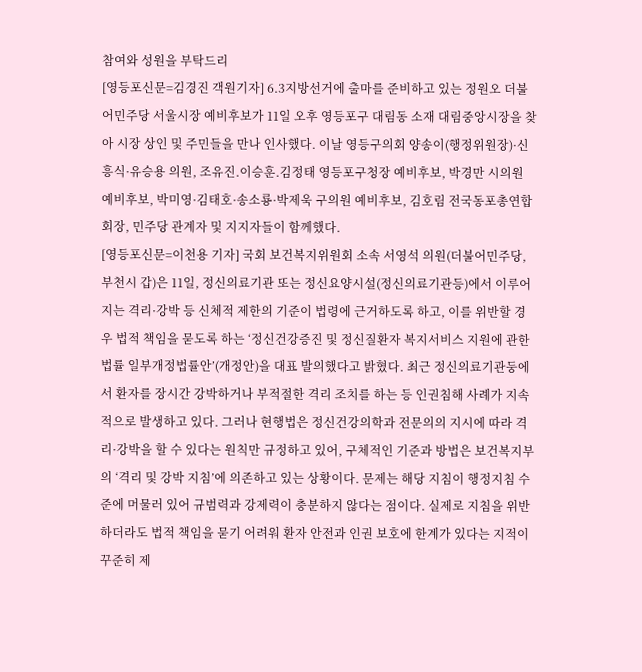참여와 성원을 부탁드리
[영등포신문=김경진 객원기자] 6.3지방선거에 출마를 준비하고 있는 정원오 더불어민주당 서울시장 예비후보가 11일 오후 영등포구 대림동 소재 대림중앙시장을 찾아 시장 상인 및 주민들을 만나 인사했다. 이날 영등구의회 양송이(행정위원장)·신흥식·유승용 의원, 조유진.이승훈.김정태 영등포구청장 예비후보, 박경만 시의원 예비후보, 박미영·김태호·송소룡·박제욱 구의원 예비후보, 김호림 전국동포총연합회장, 민주당 관계자 및 지지자들이 함께했다.
[영등포신문=이천용 기자] 국회 보건복지위원회 소속 서영석 의원(더불어민주당, 부천시 갑)은 11일, 정신의료기관 또는 정신요양시설(정신의료기관등)에서 이루어지는 격리·강박 등 신체적 제한의 기준이 법령에 근거하도록 하고, 이를 위반할 경우 법적 책임을 묻도록 하는 ‘정신건강증진 및 정신질환자 복지서비스 지원에 관한 법률 일부개정법률안’(개정안)을 대표 발의했다고 밝혔다. 최근 정신의료기관둥에서 환자를 장시간 강박하거나 부적절한 격리 조치를 하는 등 인권침해 사례가 지속적으로 발생하고 있다. 그러나 현행법은 정신건강의학과 전문의의 지시에 따라 격리·강박을 할 수 있다는 원칙만 규정하고 있어, 구체적인 기준과 방법은 보건복지부의 ‘격리 및 강박 지침’에 의존하고 있는 상황이다. 문제는 해당 지침이 행정지침 수준에 머물러 있어 규범력과 강제력이 충분하지 않다는 점이다. 실제로 지침을 위반하더라도 법적 책임을 묻기 어려워 환자 안전과 인권 보호에 한계가 있다는 지적이 꾸준히 제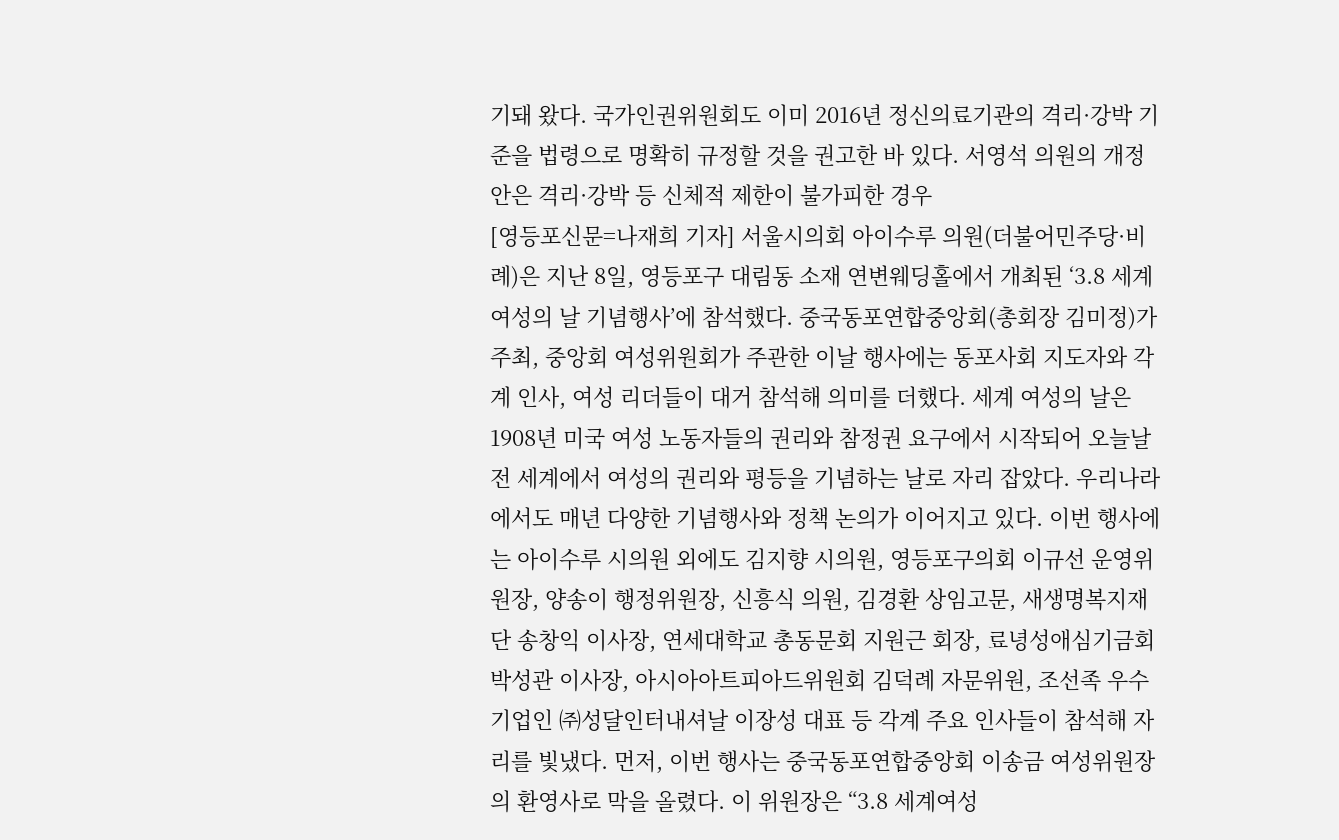기돼 왔다. 국가인권위원회도 이미 2016년 정신의료기관의 격리·강박 기준을 법령으로 명확히 규정할 것을 권고한 바 있다. 서영석 의원의 개정안은 격리·강박 등 신체적 제한이 불가피한 경우
[영등포신문=나재희 기자] 서울시의회 아이수루 의원(더불어민주당·비례)은 지난 8일, 영등포구 대림동 소재 연변웨딩홀에서 개최된 ‘3.8 세계여성의 날 기념행사’에 참석했다. 중국동포연합중앙회(총회장 김미정)가 주최, 중앙회 여성위원회가 주관한 이날 행사에는 동포사회 지도자와 각계 인사, 여성 리더들이 대거 참석해 의미를 더했다. 세계 여성의 날은 1908년 미국 여성 노동자들의 권리와 참정권 요구에서 시작되어 오늘날 전 세계에서 여성의 권리와 평등을 기념하는 날로 자리 잡았다. 우리나라에서도 매년 다양한 기념행사와 정책 논의가 이어지고 있다. 이번 행사에는 아이수루 시의원 외에도 김지향 시의원, 영등포구의회 이규선 운영위원장, 양송이 행정위원장, 신흥식 의원, 김경환 상임고문, 새생명복지재단 송창익 이사장, 연세대학교 총동문회 지원근 회장, 료녕성애심기금회 박성관 이사장, 아시아아트피아드위원회 김덕례 자문위원, 조선족 우수기업인 ㈜성달인터내셔날 이장성 대표 등 각계 주요 인사들이 참석해 자리를 빛냈다. 먼저, 이번 행사는 중국동포연합중앙회 이송금 여성위원장의 환영사로 막을 올렸다. 이 위원장은 “3.8 세계여성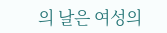의 날은 여성의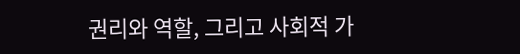권리와 역할, 그리고 사회적 가